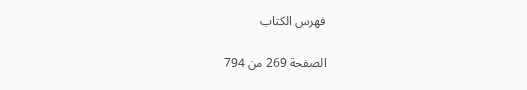فهرس الكتاب

الصفحة 269 من 794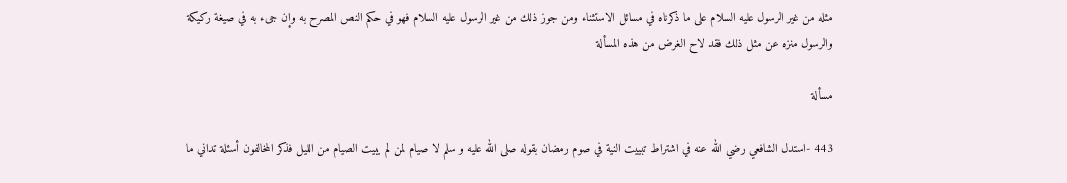مثله من غير الرسول عليه السلام على ما ذكرناه في مسائل الاستثناء ومن جوز ذلك من غير الرسول عليه السلام فهو في حكم النص المصرح به وإن جىء به في صيغة ركيكة والرسول منزه عن مثل ذلك فقد لاح الغرض من هذه المسألة

مسألة

443 -استدل الشافعي رضي الله عنه في اشتراط تبييت النية في صوم رمضان بقوله صلى الله عليه و سلم لا صيام لمن لم يبيت الصيام من الليل فذكر المخالفون أسئلة تداني ما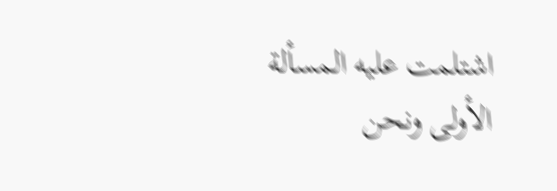اشتلمت عليه المسألة الأولى ونحن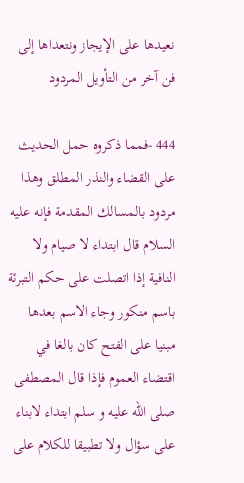نعيدها على الإيجاز ونتعداها إلى فن آخر من التأويل المردود

444 -فمما ذكروه حمل الحديث على القضاء والنذر المطلق وهذا مردود بالمسالك المقدمة فإنه عليه السلام قال ابتداء لا صيام ولا النافية إذا اتصلت على حكم التبرئة باسم منكور وجاء الاسم بعدها مبنيا على الفتح كان بالغا في اقتضاء العموم فإذا قال المصطفى صلى الله عليه و سلم ابتداء لابناء على سؤال ولا تطبيقا للكلام على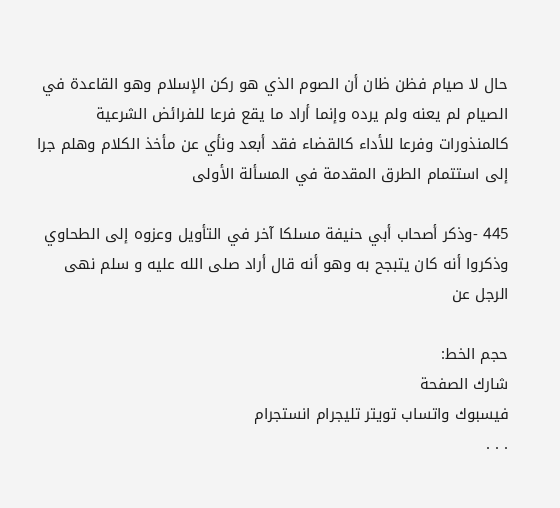حال لا صيام فظن ظان أن الصوم الذي هو ركن الإسلام وهو القاعدة في الصيام لم يعنه ولم يرده وإنما أراد ما يقع فرعا للفرائض الشرعية كالمنذورات وفرعا للأداء كالقضاء فقد أبعد ونأي عن مأخذ الكلام وهلم جرا إلى استتمام الطرق المقدمة في المسألة الأولى

445 -وذكر أصحاب أبي حنيفة مسلكا آخر في التأويل وعزوه إلى الطحاوي وذكروا أنه كان يتبجح به وهو أنه قال أراد صلى الله عليه و سلم نهى الرجل عن

حجم الخط:
شارك الصفحة
فيسبوك واتساب تويتر تليجرام انستجرام
. . .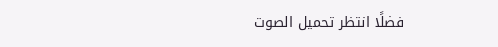فضلًا انتظر تحميل الصوت